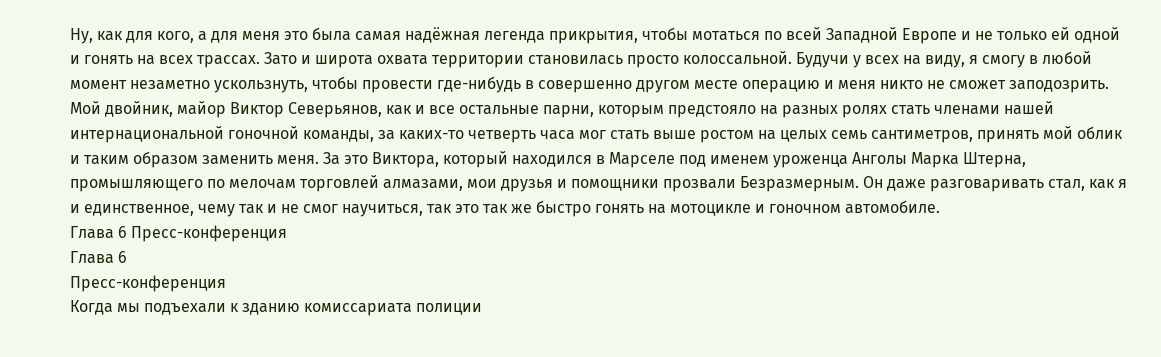Ну, как для кого, а для меня это была самая надёжная легенда прикрытия, чтобы мотаться по всей Западной Европе и не только ей одной и гонять на всех трассах. Зато и широта охвата территории становилась просто колоссальной. Будучи у всех на виду, я смогу в любой момент незаметно ускользнуть, чтобы провести где-нибудь в совершенно другом месте операцию и меня никто не сможет заподозрить. Мой двойник, майор Виктор Северьянов, как и все остальные парни, которым предстояло на разных ролях стать членами нашей интернациональной гоночной команды, за каких-то четверть часа мог стать выше ростом на целых семь сантиметров, принять мой облик и таким образом заменить меня. За это Виктора, который находился в Марселе под именем уроженца Анголы Марка Штерна, промышляющего по мелочам торговлей алмазами, мои друзья и помощники прозвали Безразмерным. Он даже разговаривать стал, как я и единственное, чему так и не смог научиться, так это так же быстро гонять на мотоцикле и гоночном автомобиле.
Глава 6 Пресс-конференция
Глава 6
Пресс-конференция
Когда мы подъехали к зданию комиссариата полиции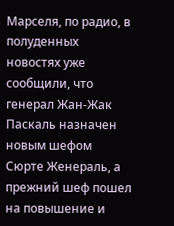Марселя, по радио, в полуденных новостях уже сообщили, что генерал Жан-Жак Паскаль назначен новым шефом Сюрте Женераль, а прежний шеф пошел на повышение и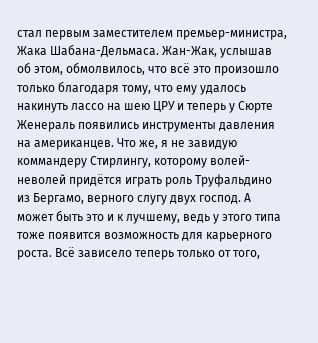стал первым заместителем премьер-министра, Жака Шабана-Дельмаса. Жан-Жак, услышав об этом, обмолвилось, что всё это произошло только благодаря тому, что ему удалось накинуть лассо на шею ЦРУ и теперь у Сюрте Женераль появились инструменты давления на американцев. Что же, я не завидую коммандеру Стирлингу, которому волей-неволей придётся играть роль Труфальдино из Бергамо, верного слугу двух господ. А может быть это и к лучшему, ведь у этого типа тоже появится возможность для карьерного роста. Всё зависело теперь только от того,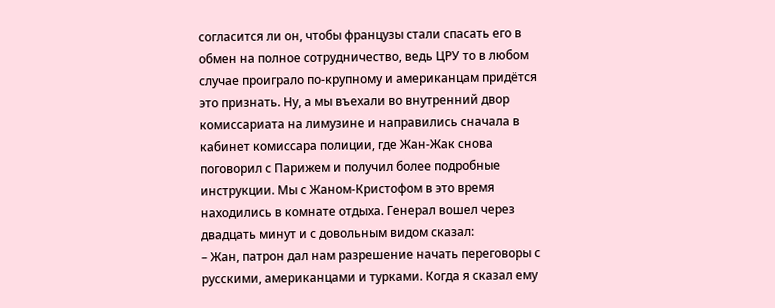согласится ли он, чтобы французы стали спасать его в обмен на полное сотрудничество, ведь ЦРУ то в любом случае проиграло по-крупному и американцам придётся это признать. Ну, а мы въехали во внутренний двор комиссариата на лимузине и направились сначала в кабинет комиссара полиции, где Жан-Жак снова поговорил с Парижем и получил более подробные инструкции. Мы с Жаном-Кристофом в это время находились в комнате отдыха. Генерал вошел через двадцать минут и с довольным видом сказал:
– Жан, патрон дал нам разрешение начать переговоры с русскими, американцами и турками. Когда я сказал ему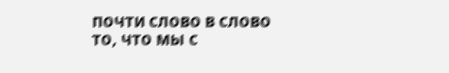почти слово в слово то, что мы с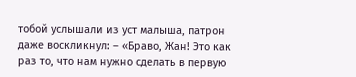тобой услышали из уст малыша, патрон даже воскликнул: – «Браво, Жан! Это как раз то, что нам нужно сделать в первую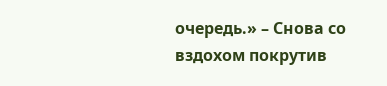очередь.» – Снова со вздохом покрутив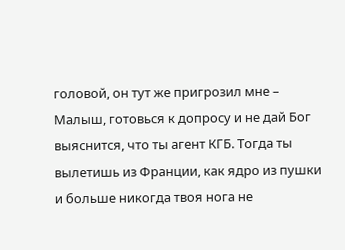головой, он тут же пригрозил мне – Малыш, готовься к допросу и не дай Бог выяснится, что ты агент КГБ. Тогда ты вылетишь из Франции, как ядро из пушки и больше никогда твоя нога не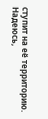ступит на её территорию. Надеюсь,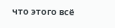что этого всё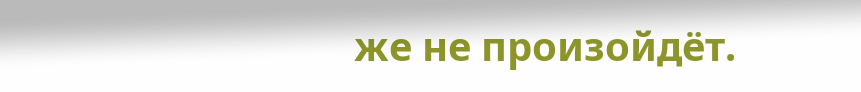же не произойдёт.